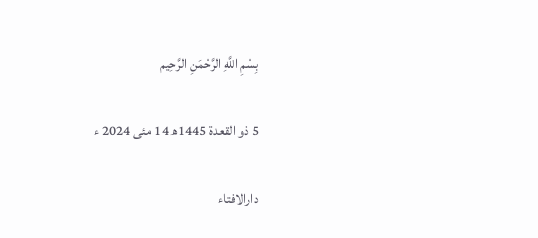بِسْمِ اللَّهِ الرَّحْمَنِ الرَّحِيم

5 ذو القعدة 1445ھ 14 مئی 2024 ء

دارالافتاء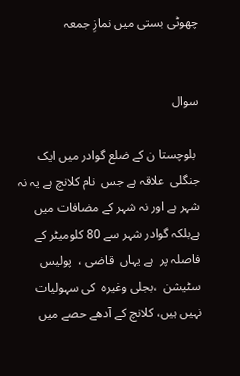چھوٹی بستی میں نمازِ جمعہ


سوال

 بلوچستا ن کے ضلع گوادر میں ایک جنگلی  علاقہ ہے جس  نام کلانچ ہے یہ نہ شہر ہے اور نہ شہر کے مضافات میں ہےبلکہ گوادر شہر سے 80 کلومیٹر کے فاصلہ پر  ہے یہاں  قاضی ،  پولیس سٹیشن  ،بجلی وغیرہ  کی سہولیات نہیں ہیں، کلانچ کے آدھے حصے میں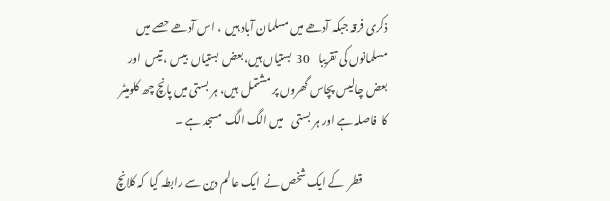ذکری فرقہ جبکہ آدھے میں مسلمان آباد ہیں  ، اس آدھے حصے میں مسلمانوں کی تقریبا    30  بستیاں ہیں،بعض  بستیاں  بیس ، تیس  اور بعض چالیس پچاس گھروں پر مشتمل  ہیں، ہر بستی میں پانچ چھ کلومیٹر  کا  فاصلہ ہے اور ہر بستی    میں الگ الگ  مسجد ہے ۔

            قطر  کے ایک شخص نے  ایک عالم دین سے رابطہ کیا  کہ کلانچ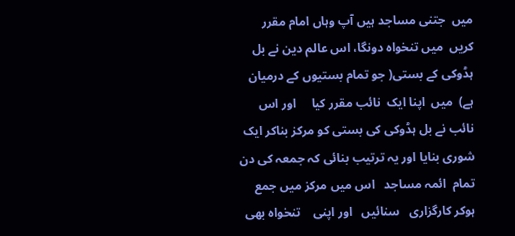میں  جتنی مساجد ہیں آپ وہاں امام مقرر کریں  میں تنخواہ دونگا، اس عالم دین نے بل  ہڈوکی کے بستی( جو تمام بستیوں کے درمیان ہے)  میں  اپنا ایک  نائب مقرر کیا     اور اس نائب نے بل ہڈوکی کی بستی کو مرکز بناکر ایک شوری بنایا اور یہ ترتیب بنائی کہ جمعہ کی دن تمام  ائمہ مساجد   اس میں مرکز میں جمع ہوکر کارگزاری   سنائیں   اور اپنی    تنخواہ بھی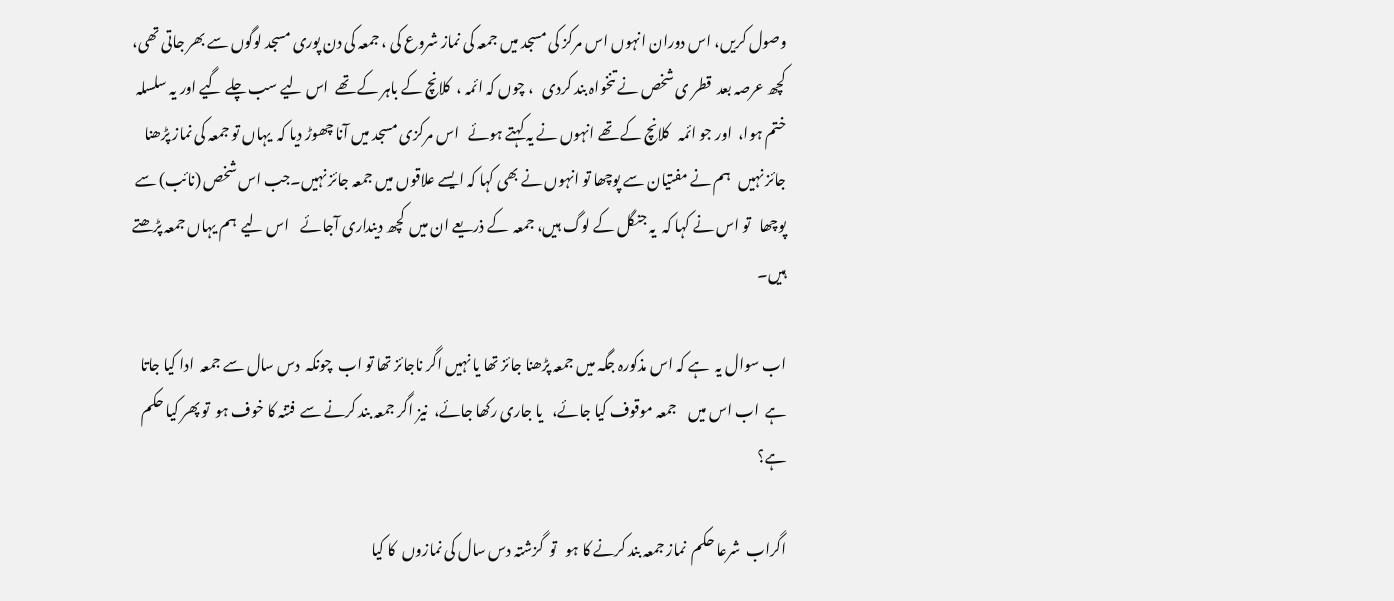وصول کریں، اس دوران انہوں اس مرکز کی مسجد میں جمعہ کی نماز شروع کی ، جمعہ کی دن پوری مسجد لوگوں سے بھر جاتی تھی، کچھ عرصہ بعد  قطر ی شخص نے تنخواہ بند کردی   ، چوں کہ ائمہ ،  کلانچ کے باہر کے تھے  اس لیے سب چلے گیے اور یہ سلسلہ ختم ہوا،  اور جو ائمہ   کلانچ کے تھے انہوں نے یہ کہتے ہوئے   اس مرکزی مسجد میں آنا چھوڑ دیا کہ  یہاں تو جمعہ کی نماز پڑھنا جائز نہیں   ہم نے مفتیان سے پوچھا تو انہوں نے بھی کہا کہ ایسے علاقوں میں جمعہ جائز نہیں۔جب اس شخص (نائب) سے پوچھا   تو اس نے کہا کہ  یہ جنگل کے لوگ ہیں، جمعہ  کے ذریعے ان میں  کچھ دینداری آجائے    اس لیے  ہم یہاں جمعہ پڑھتے   ہیں۔

اب سوال یہ  ہے کہ اس مذکورہ جگہ میں جمعہ پڑھنا جائز تھا یا نہیں اگر ناجائز تھا تو اب  چونکہ  دس سال سے جمعہ  ادا کیا جاتا  ہے  اب اس میں    جمعہ موقوف کیا جائے،   یا جاری رکھا جائے،  نیز اگر جمعہ بند کرنے سے  فتنہ کا خوف ہو  تو پھر کیا حکم ہے؟

اگراب  شرعا حکم  نماز جمعہ بند کرنے کا ہو   تو  گزشتہ دس سال کی نمازوں  کا کیا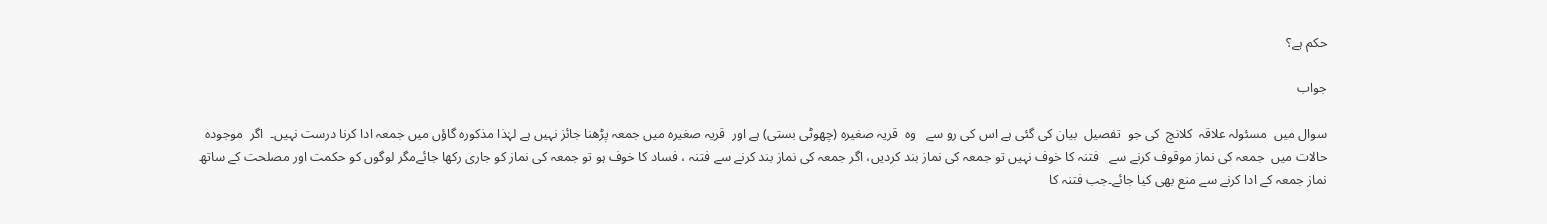حکم ہے؟

جواب

سوال میں  مسئولہ علاقہ  کلانچ  کی جو  تفصیل  بیان کی گئی ہے اس کی رو سے   وہ  قریہ صغیرہ (چھوٹی بستی) ہے اور  قریہ صغیرہ میں جمعہ پڑھنا جائز نہیں ہے لہٰذا مذکورہ گاؤں میں جمعہ ادا کرنا درست نہیں۔  اگر  موجودہ حالات میں  جمعہ کی نماز موقوف کرنے سے   فتنہ کا خوف نہیں تو جمعہ کی نماز بند کردیں، اگر جمعہ کی نماز بند کرنے سے فتنہ ، فساد کا خوف ہو تو جمعہ کی نماز کو جاری رکھا جائےمگر لوگوں کو حکمت اور مصلحت کے ساتھ نماز جمعہ کے ادا کرنے سے منع بھی کیا جائے۔جب فتنہ کا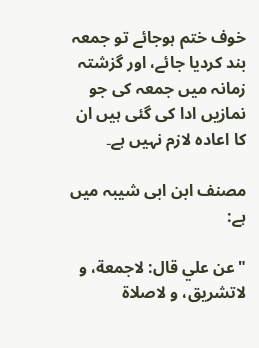خوف ختم ہوجائے تو جمعہ بند کردیا جائے، اور گزشتہ  زمانہ میں جمعہ کی جو نمازیں ادا کی گئی ہیں ان کا اعادہ لازم نہیں ہے۔

مصنف ابن ابی شیبہ میں ہے:

"عن علي قال: لاجمعة، و لاتشریق، و لاصلاۃ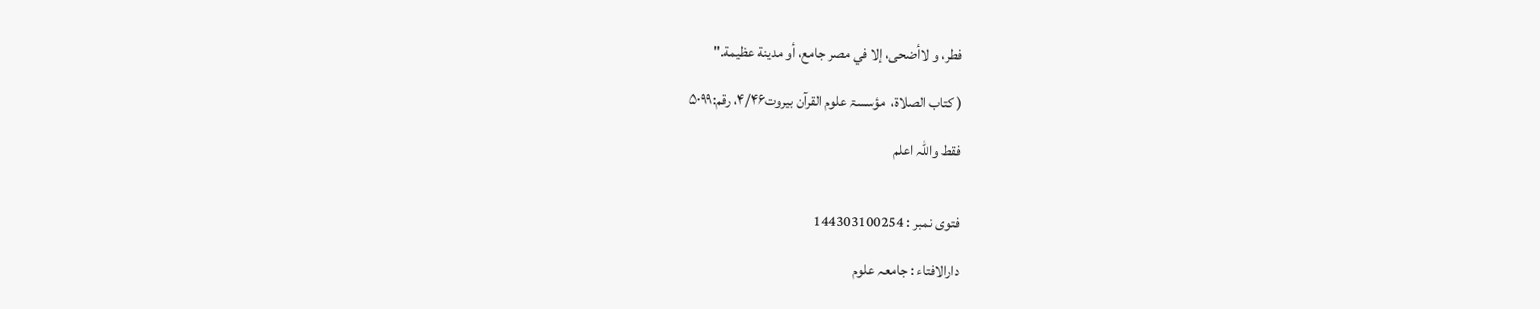فطر، و لاأضحی، إلا في مصر جامع، أو مدینة عظیمة."

( کتاب الصلاۃ،  مؤسسۃ علوم القرآن بیروت۴/۴۶، رقم:۵۰۹۹

فقط واللہ اعلم


فتوی نمبر : 144303100254

دارالافتاء : جامعہ علوم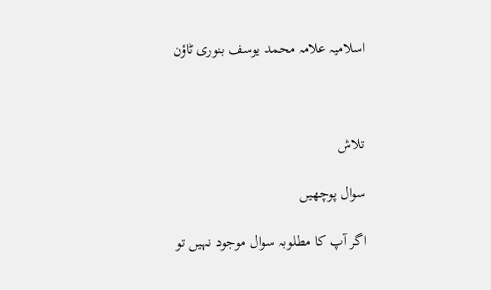اسلامیہ علامہ محمد یوسف بنوری ٹاؤن



تلاش

سوال پوچھیں

اگر آپ کا مطلوبہ سوال موجود نہیں تو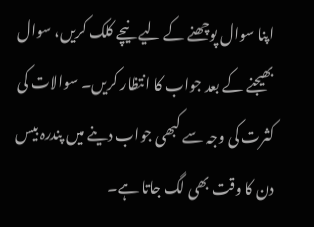اپنا سوال پوچھنے کے لیے نیچے کلک کریں، سوال بھیجنے کے بعد جواب کا انتظار کریں۔ سوالات کی کثرت کی وجہ سے کبھی جواب دینے میں پندرہ بیس دن کا وقت بھی لگ جاتا ہے۔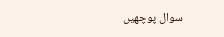سوال پوچھیں